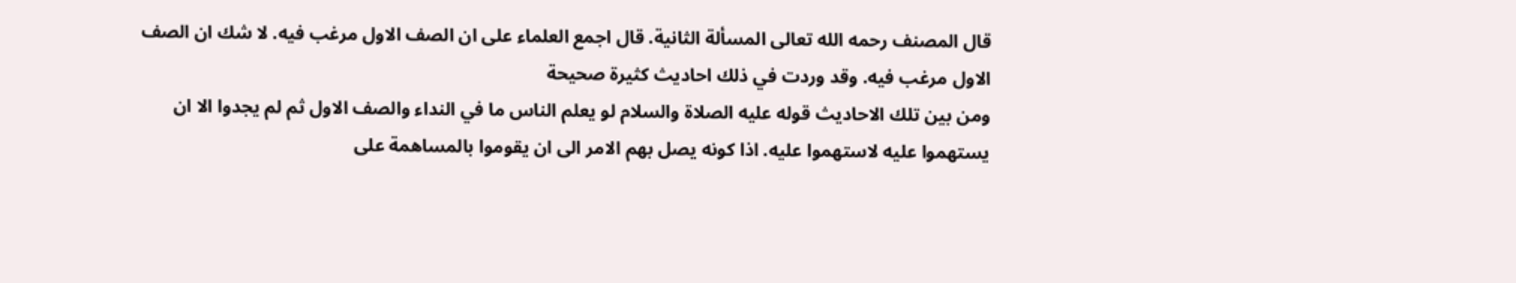قال المصنف رحمه الله تعالى المسألة الثانية. قال اجمع العلماء على ان الصف الاول مرغب فيه. لا شك ان الصف الاول مرغب فيه. وقد وردت في ذلك احاديث كثيرة صحيحة
ومن بين تلك الاحاديث قوله عليه الصلاة والسلام لو يعلم الناس ما في النداء والصف الاول ثم لم يجدوا الا ان يستهموا عليه لاستهموا عليه. اذا كونه يصل بهم الامر الى ان يقوموا بالمساهمة على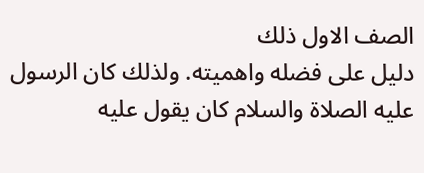الصف الاول ذلك
دليل على فضله واهميته. ولذلك كان الرسول عليه الصلاة والسلام كان يقول عليه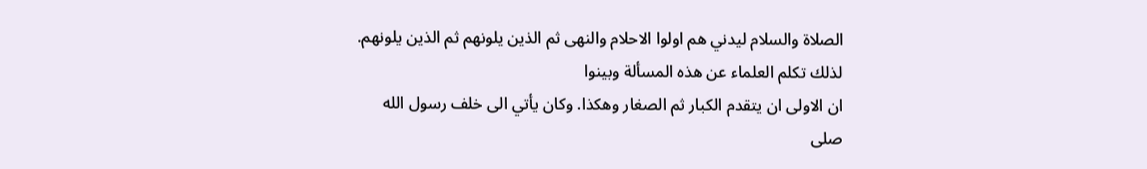الصلاة والسلام ليدني هم اولوا الاحلام والنهى ثم الذين يلونهم ثم الذين يلونهم. لذلك تكلم العلماء عن هذه المسألة وبينوا
ان الاولى ان يتقدم الكبار ثم الصغار وهكذا. وكان يأتي الى خلف رسول الله صلى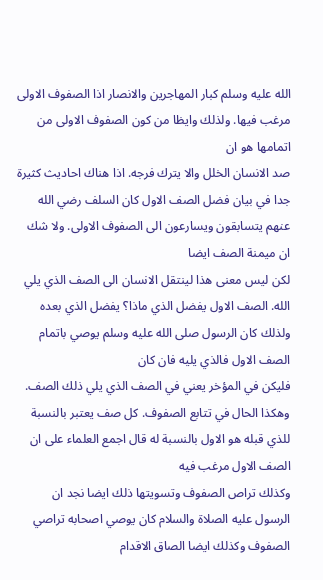الله عليه وسلم كبار المهاجرين والانصار اذا الصفوف الاولى مرغب فيها. ولذلك وايظا من كون الصفوف الاولى من اتمامها هو ان
صد الانسان الخلل والا يترك فرجه. اذا هناك احاديث كثيرة جدا في بيان فضل الصف الاول كان السلف رضي الله عنهم يتسابقون ويسارعون الى الصفوف الاولى. ولا شك ان ميمنة الصف ايضا
لكن ليس معنى هذا لينتقل الانسان الى الصف الذي يلي الله. الصف الاول يفضل الذي ماذا؟ يفضل الذي بعده ولذلك كان الرسول صلى الله عليه وسلم يوصي باتمام الصف الاول فالذي يليه فان كان
فليكن في المؤخر يعني في الصف الذي يلي ذلك الصف. وهكذا الحال في تتابع الصفوف. كل صف يعتبر بالنسبة للذي قبله هو الاول بالنسبة له قال اجمع العلماء على ان الصف الاول مرغب فيه
وكذلك تراص الصفوف وتسويتها ذلك ايضا نجد ان الرسول عليه الصلاة والسلام كان يوصي اصحابه تراصي الصفوف وكذلك ايضا الصاق الاقدام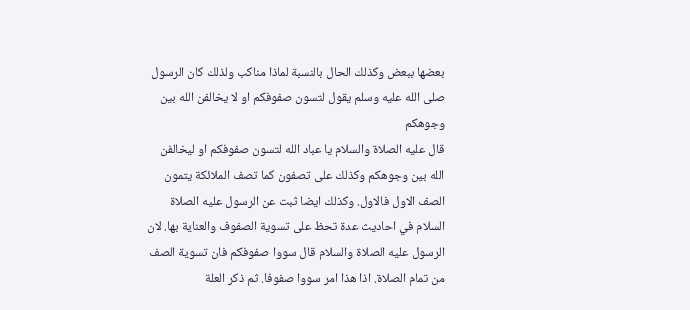بعضها ببعض وكذلك الحال بالنسبة لماذا مناكب ولذلك كان الرسول صلى الله عليه وسلم يقول لتسون صفوفكم او لا يخالفن الله بين وجوهكم
قال عليه الصلاة والسلام يا عباد الله لتسون صفوفكم او ليخالفن الله بين وجوهكم وكذلك على تصفون كما تصف الملائكة يتمون الصف الاول فالاول. وكذلك ايضا ثبت عن الرسول عليه الصلاة
السلام في احاديث عدة تحظ على تسوية الصفوف والعناية بها. لان الرسول عليه الصلاة والسلام قال سووا صفوفكم فان تسوية الصف من تمام الصلاة. اذا هذا امر سووا صفوفا. ثم ذكر العلة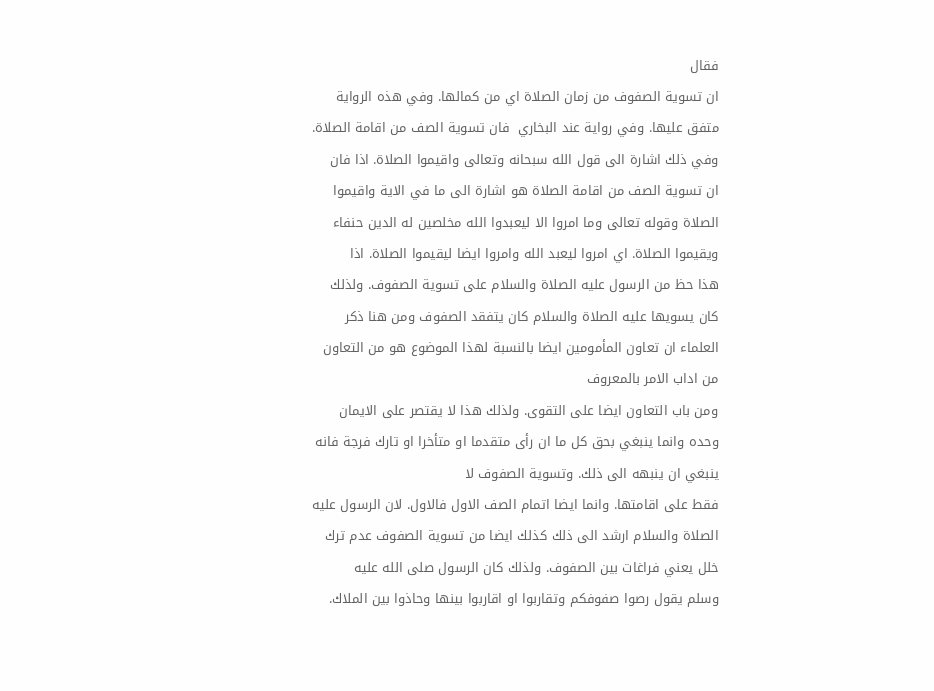فقال
ان تسوية الصفوف من زمان الصلاة اي من كمالها. وفي هذه الرواية متفق عليها. وفي رواية عند البخاري  فان تسوية الصف من اقامة الصلاة. وفي ذلك اشارة الى قول الله سبحانه وتعالى واقيموا الصلاة. اذا فان
ان تسوية الصف من اقامة الصلاة هو اشارة الى ما في الاية واقيموا الصلاة وقوله تعالى وما امروا الا ليعبدوا الله مخلصين له الدين حنفاء ويقيموا الصلاة. اي امروا ليعبد الله وامروا ايضا ليقيموا الصلاة. اذا
هذا حظ من الرسول عليه الصلاة والسلام على تسوية الصفوف. ولذلك كان يسويها عليه الصلاة والسلام كان يتفقد الصفوف ومن هنا ذكر العلماء ان تعاون المأمومين ايضا بالنسبة لهذا الموضوع هو من التعاون من اداب الامر بالمعروف
ومن باب التعاون ايضا على التقوى. ولذلك هذا لا يقتصر على الايمان وحده وانما ينبغي بحق كل ما ان رأى متقدما او متأخرا او تارك فرجة فانه ينبغي ان ينبهه الى ذلك. وتسوية الصفوف لا
فقط على اقامتها. وانما ايضا اتمام الصف الاول فالاول. لان الرسول عليه الصلاة والسلام ارشد الى ذلك كذلك ايضا من تسوية الصفوف عدم ترك خلل يعني فراغات بين الصفوف. ولذلك كان الرسول صلى الله عليه
وسلم يقول رصوا صفوفكم وتقاربوا او اقاربوا بينها وحاذوا بين الملاك.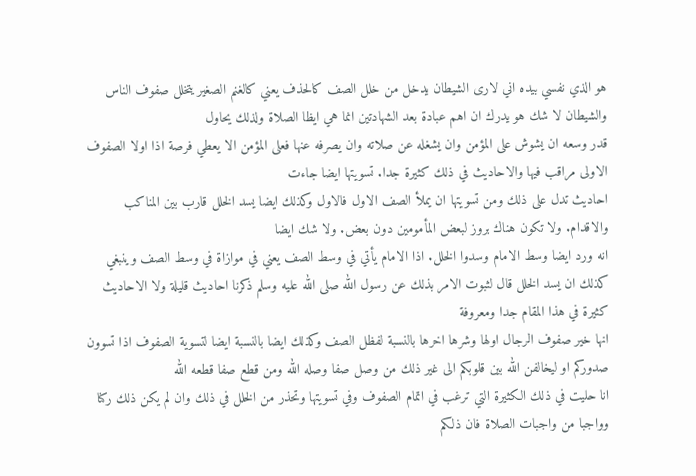هو الذي نفسي بيده اني لارى الشيطان يدخل من خلل الصف كالحذف يعني كالغنم الصغير يتخلل صفوف الناس والشيطان لا شك هو يدرك ان اهم عبادة بعد الشهادتين انما هي ايظا الصلاة ولذلك يحاول
قدر وسعه ان يشوش على المؤمن وان يشغله عن صلاته وان يصرفه عنها فعلى المؤمن الا يعطي فرصة اذا اولا الصفوف الاولى مراقب فيها والاحاديث في ذلك كثيرة جدا. تسويتها ايضا جاءت
احاديث تدل على ذلك ومن تسويتها ان يملأ الصف الاول فالاول وكذلك ايضا يسد الخلل قارب بين المناكب والاقدام. ولا تكون هناك بروز لبعض المأمومين دون بعض. ولا شك ايضا
انه ورد ايضا وسط الامام وسدوا الخلل. اذا الامام يأتي في وسط الصف يعني في موازاة في وسط الصف وينبغي كذلك ان يسد الخلل قال لثبوت الامر بذلك عن رسول الله صلى الله عليه وسلم ذكرنا احاديث قليلة ولا الاحاديث كثيرة في هذا المقام جدا ومعروفة
انها خير صفوف الرجال اولها وشرها اخرها بالنسبة لفظل الصف وكذلك ايضا بالنسبة ايضا لتسوية الصفوف اذا تسوون صدوركم او ليخالفن الله بين قلوبكم الى غير ذلك من وصل صفا وصله الله ومن قطع صفا قطعه الله
انا حليت في ذلك الكثيرة التي ترغب في اتمام الصفوف وفي تسويتها وتحذر من الخلل في ذلك وان لم يكن ذلك ركنا وواجبا من واجبات الصلاة فان ذلكم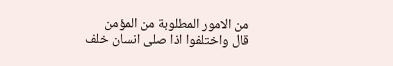من الامور المطلوبة من المؤمن
قال واختلفوا اذا صلى انسان خلف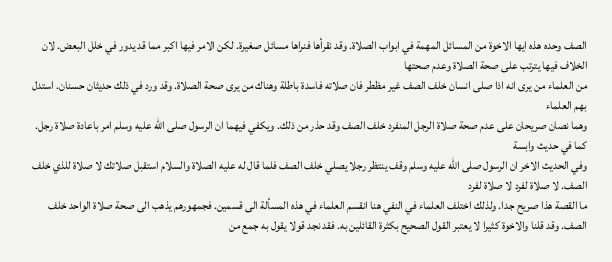الصف وحده هذه ايها الاخوة من المسائل المهمة في ابواب الصلاة. وقد نقرأها فنراها مسائل صغيرة. لكن الامر فيها اكبر مما قد يدور في خلل البعض. لان الخلاف فيها يترتب على صحة الصلاة وعدم صحتها
من العلماء من يرى انه اذا صلى انسان خلف الصف غير مظطر فان صلاته فاسدة باطلة وهناك من يرى صحة الصلاة. وقد ورد في ذلك حديثان حسنان. استدل بهم العلماء
وهما نصان صريحان على عدم صحة صلاة الرجل المنفرد خلف الصف وقد حذر من ذلك. ويكفي فيهما ان الرسول صلى الله عليه وسلم امر باعادة صلاة رجل. كما في حديث وابسة
وفي الحديث الاخر ان الرسول صلى الله عليه وسلم وقف ينتظر رجلا يصلي خلف الصف فلما قال له عليه الصلاة والسلام استقبل صلاتك لا صلاة للذي خلف الصف. لا صلاة لفرد لا صلاة لفرد
ما القصة هذا صريح جدا. ولذلك اختلف العلماء في النفي هنا انقسم العلماء في هذه المسألة الى قسمين. فجمهورهم يذهب الى صحة صلاة الواحد خلف الصف. وقد قلنا والاخوة كثيرا لا يعتبر القول الصحيح بكثرة القائلين به. فقد نجد قولا يقول به جمع من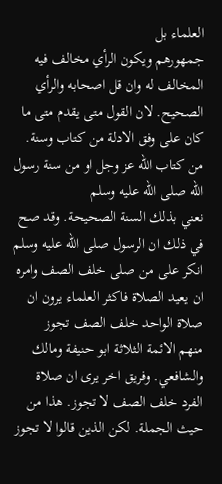العلماء بل
جمهورهم ويكون الرأي مخالف فيه المخالف له وان قل اصحابه والرأي الصحيح. لان القول متى يقدم متى ما كان على وفق الادلة من كتاب وسنة. من كتاب الله عز وجل او من سنة رسول الله صلى الله عليه وسلم
نعني بذلك السنة الصحيحة. وقد صح في ذلك ان الرسول صلى الله عليه وسلم انكر على من صلى خلف الصف وامره ان يعيد الصلاة فاكثر العلماء يرون ان صلاة الواحد خلف الصف تجوز
منهم الائمة الثلاثة ابو حنيفة ومالك والشافعي. وفريق اخر يرى ان صلاة الفرد خلف الصف لا تجوز. هذا من حيث الجملة. لكن الذين قالوا لا تجوز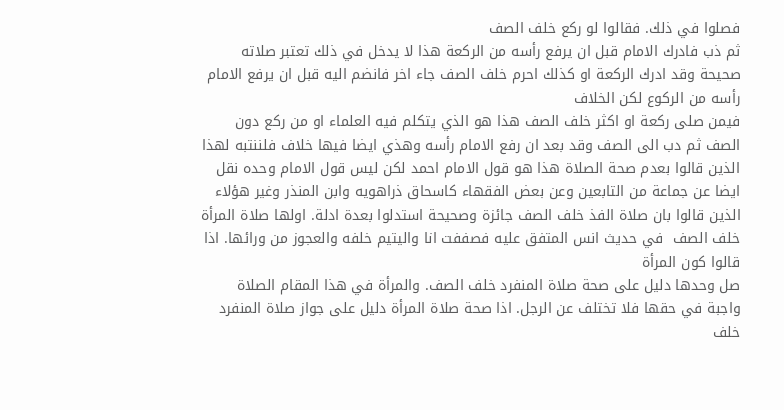فصلوا في ذلك. فقالوا لو ركع خلف الصف
ثم ذب فادرك الامام قبل ان يرفع رأسه من الركعة هذا لا يدخل في ذلك تعتبر صلاته صحيحة وقد ادرك الركعة او كذلك احرم خلف الصف جاء اخر فانضم اليه قبل ان يرفع الامام رأسه من الركوع لكن الخلاف
فيمن صلى ركعة او اكثر خلف الصف هذا هو الذي يتكلم فيه العلماء او من ركع دون الصف ثم دب الى الصف وقد بعد ان رفع الامام رأسه وهذي ايضا فيها خلاف فلننتبه لهذا
الذين قالوا بعدم صحة الصلاة هذا هو قول الامام احمد لكن ليس قول الامام وحده نقل ايضا عن جماعة من التابعين وعن بعض الفقهاء كاسحاق ذراهويه وابن المنذر وغير هؤلاء
الذين قالوا بان صلاة الفذ خلف الصف جائزة وصحيحة استدلوا بعدة ادلة. اولها صلاة المرأة خلف الصف  في حديث انس المتفق عليه فصففت انا واليتيم خلفه والعجوز من ورائها. اذا قالوا كون المرأة
صل وحدها دليل على صحة صلاة المنفرد خلف الصف. والمرأة في هذا المقام الصلاة واجبة في حقها فلا تختلف عن الرجل. اذا صحة صلاة المرأة دليل على جواز صلاة المنفرد خلف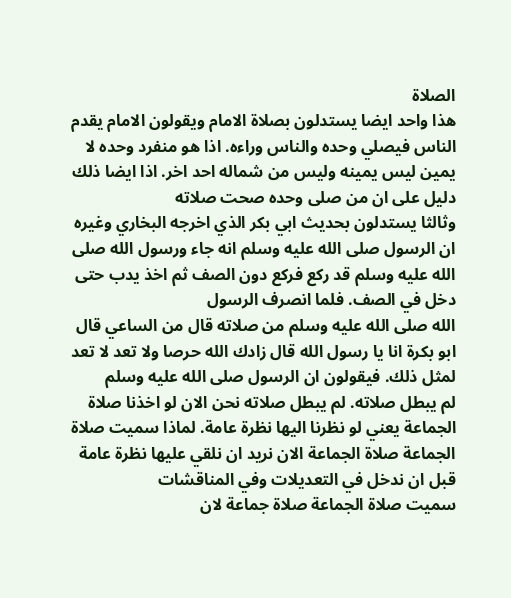الصلاة
هذا واحد ايضا يستدلون بصلاة الامام ويقولون الامام يقدم الناس فيصلي وحده والناس وراءه. اذا هو منفرد وحده لا يمين ليس يمينه وليس من شماله احد اخر. اذا ايضا ذلك دليل على ان من صلى وحده صحت صلاته
وثالثا يستدلون بحديث ابي بكر الذي اخرجه البخاري وغيره ان الرسول صلى الله عليه وسلم انه جاء ورسول الله صلى الله عليه وسلم قد ركع فركع دون الصف ثم اخذ يدب حتى دخل في الصف. فلما انصرف الرسول
الله صلى الله عليه وسلم من صلاته قال من الساعي قال ابو بكرة انا يا رسول الله قال زادك الله حرصا ولا تعد لا تعد لمثل ذلك. فيقولون ان الرسول صلى الله عليه وسلم
لم يبطل صلاته. لم يبطل صلاته نحن الان لو اخذنا صلاة الجماعة يعني لو نظرنا اليها نظرة عامة. لماذا سميت صلاة الجماعة صلاة الجماعة الان نريد ان نلقي عليها نظرة عامة قبل ان ندخل في التعديلات وفي المناقشات
سميت صلاة الجماعة صلاة جماعة لان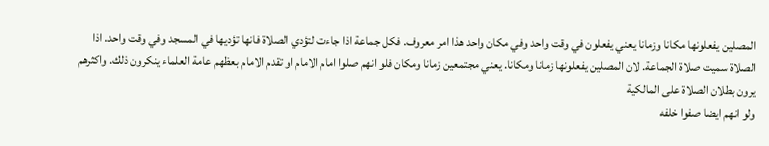المصلين يفعلونها مكانا وزمانا يعني يفعلون في وقت واحد وفي مكان واحد هذا امر معروف. فكل جماعة اذا جاءت لتؤدي الصلاة فانها تؤديها في المسجد وفي وقت واحد. اذا
الصلاة سميت صلاة الجماعة. لان المصلين يفعلونها زمانا ومكانا. يعني مجتمعين زمانا ومكان فلو انهم صلوا امام الامام او تقدم الامام بعظهم عامة العلماء ينكرون ذلك. واكثرهم يرون بطلان الصلاة على المالكية
ولو انهم ايضا صفوا خلفه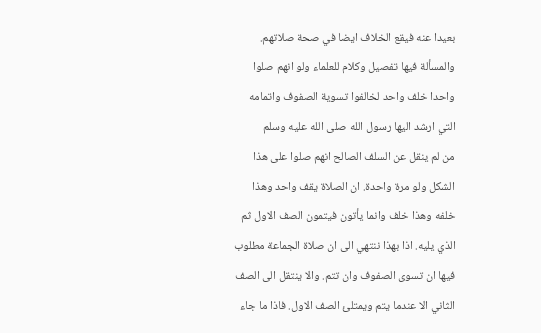بعيدا عنه فيقع الخلاف ايضا في صحة صلاتهم. والمسألة فيها تفصيل وكلام للعلماء ولو انهم صلوا واحدا خلف واحد لخالفوا تسوية الصفوف واتمامه التي ارشد اليها رسول الله صلى الله عليه وسلم
من لم ينقل عن السلف الصالح انهم صلوا على هذا الشكل ولو مرة واحدة. ان الصلاة يقف واحد وهذا خلفه وهذا خلف وانما يأتون فيتمون الصف الاول ثم الذي يليه. اذا بهذا ننتهي الى ان صلاة الجماعة مطلوب
فيها ان تسوى الصفوف وان تتم. والا ينتقل الى الصف الثاني الا عندما يتم ويمتلئ الصف الاول. فاذا ما جاء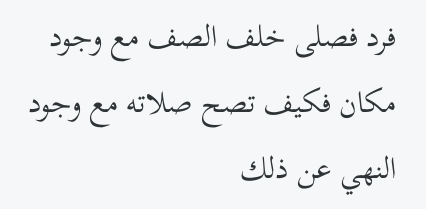فرد فصلى خلف الصف مع وجود مكان فكيف تصح صلاته مع وجود النهي عن ذلك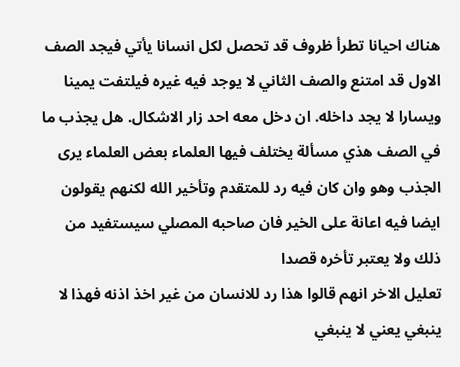هناك احيانا تطرأ ظروف قد تحصل لكل انسانا يأتي فيجد الصف الاول قد امتنع والصف الثاني لا يوجد فيه غيره فيلتفت يمينا ويسارا لا يجد داخله. ان دخل معه احد زار الاشكال. هل يجذب ما
في الصف هذي مسألة يختلف فيها العلماء بعض العلماء يرى الجذب وهو وان كان فيه رد للمتقدم وتأخير الله لكنهم يقولون ايضا فيه اعانة على الخير فان صاحبه المصلي سيستفيد من ذلك ولا يعتبر تأخره قصدا
تعليل الاخر انهم قالوا هذا رد للانسان من غير اخذ اذنه فهذا لا ينبغي يعني لا ينبغي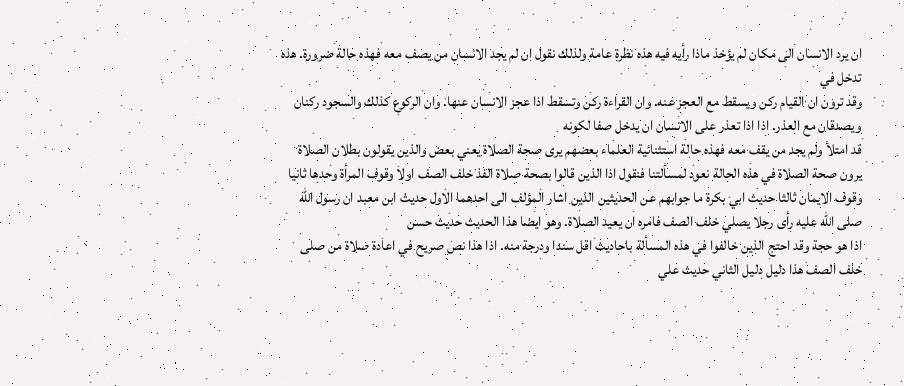ان يرد الانسان الى مكان لم يؤخذ ماذا رأيه فيه هذه نظرة عامة ولذلك نقول ان لم يجد الانسان من يصف معه فهذه حالة ضرورة. هذه تدخل في
وقد ترون ان القيام ركن ويسقط مع العجز عنه. وان القراءة ركن وتسقط اذا عجز الانسان عنها. وان الركوع كذلك والسجود ركنان ويصدقان مع العذر. اذا اذا تعذر على الانسان ان يدخل صفا لكونه
قد امتلأ ولم يجد من يقف معه فهذه حالة استثنائية العلماء بعضهم يرى صحة الصلاة يعني بعض والذين يقولون بطلان الصلاة يرون صحة الصلاة في هذه الحالة نعود لمسألتنا فنقول اذا الذين قالوا بصحة صلاة الفذ خلف الصف اولا وقوف المرأة وحدها ثانيا
وقوف الايمان ثالثا حديث ابي بكرة ما جوابهم عن الحديثين الذين اشار المؤلف الى احدهما الاول حديث ابن معبد ان رسول الله صلى الله عليه رأى رجلا يصلي خلف الصف فامره ان يعيد الصلاة. وهو ايضا هذا الحديث حديث حسن
اذا هو حجة وقد احتج الذين خالفوا في هذه المسألة باحاديث اقل سندا ودرجة منه. اذا هذا نص صريح في اعادة صلاة من صلى خلف الصف هذا دليل دليل الثاني حديث علي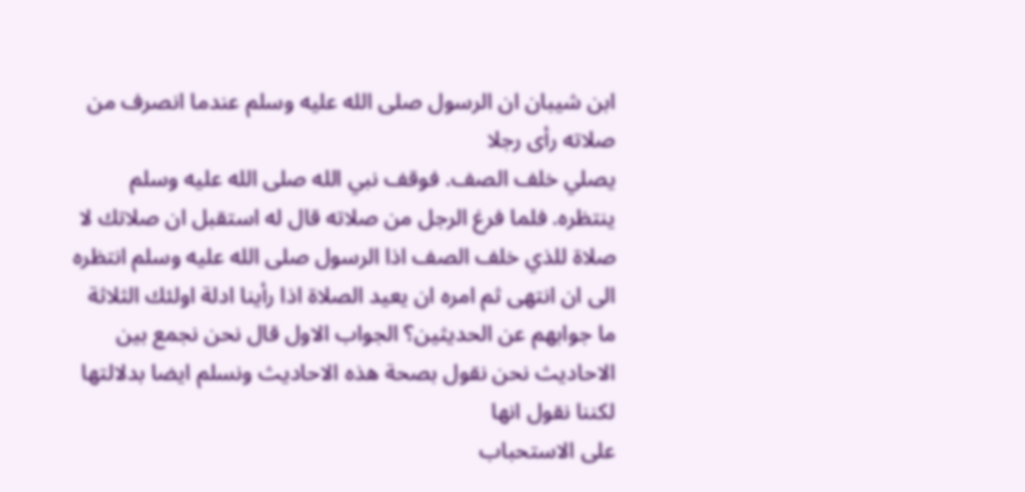ابن شيبان ان الرسول صلى الله عليه وسلم عندما انصرف من صلاته رأى رجلا
يصلي خلف الصف. فوقف نبي الله صلى الله عليه وسلم ينتظره. فلما فرغ الرجل من صلاته قال له استقبل ان صلاتك لا صلاة للذي خلف الصف اذا الرسول صلى الله عليه وسلم انتظره
الى ان انتهى ثم امره ان يعيد الصلاة اذا رأينا ادلة اولئك الثلاثة ما جوابهم عن الحديثين؟ الجواب الاول قال نحن نجمع بين الاحاديث نحن نقول بصحة هذه الاحاديث ونسلم ايضا بدلالتها لكننا نقول انها
على الاستحباب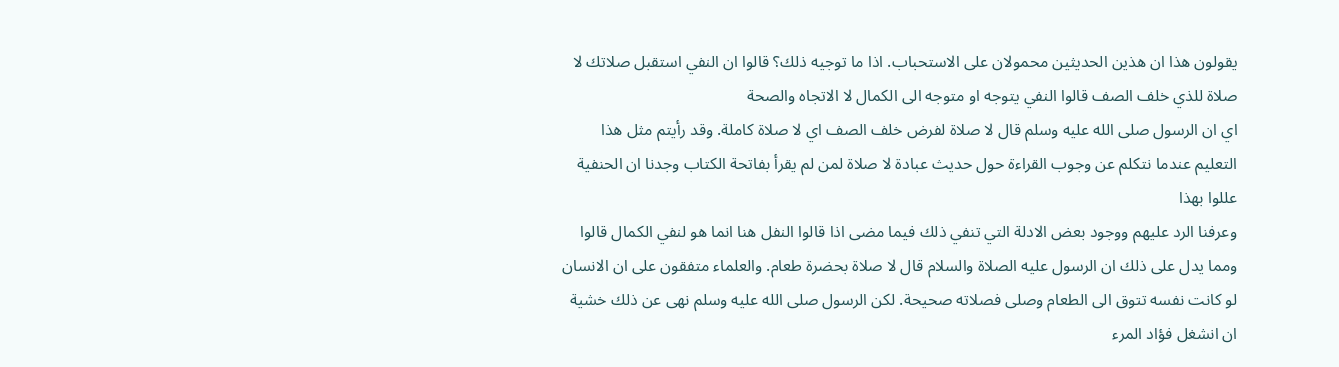يقولون هذا ان هذين الحديثين محمولان على الاستحباب. اذا ما توجيه ذلك؟ قالوا ان النفي استقبل صلاتك لا صلاة للذي خلف الصف قالوا النفي يتوجه او متوجه الى الكمال لا الاتجاه والصحة
اي ان الرسول صلى الله عليه وسلم قال لا صلاة لفرض خلف الصف اي لا صلاة كاملة. وقد رأيتم مثل هذا التعليم عندما نتكلم عن وجوب القراءة حول حديث عبادة لا صلاة لمن لم يقرأ بفاتحة الكتاب وجدنا ان الحنفية عللوا بهذا
وعرفنا الرد عليهم ووجود بعض الادلة التي تنفي ذلك فيما مضى اذا قالوا النفل هنا انما هو لنفي الكمال قالوا ومما يدل على ذلك ان الرسول عليه الصلاة والسلام قال لا صلاة بحضرة طعام. والعلماء متفقون على ان الانسان
لو كانت نفسه تتوق الى الطعام وصلى فصلاته صحيحة. لكن الرسول صلى الله عليه وسلم نهى عن ذلك خشية ان انشغل فؤاد المرء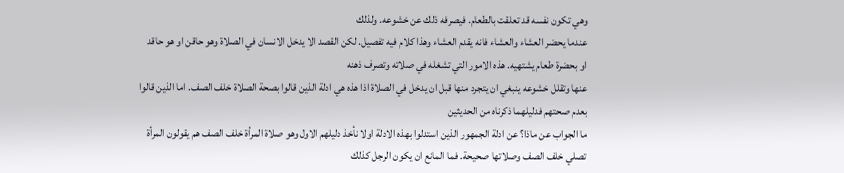وهي تكون نفسه قد تعلقت بالطعام. فيصرفه ذلك عن خشوعه. ولذلك
عندما يحضر العشاء والعشاء فانه يقدم العشاء وهذا كلام فيه تفصيل. لكن القصد الا يدخل الانسان في الصلاة وهو حاقن او هو حاقد او بحضرة طعام يشتهيه. هذه الامور التي تشغله في صلاته وتصرف ذهنه
عنها وتقلل خشوعه ينبغي ان يتجرد منها قبل ان يدخل في الصلاة اذا هذه هي ادلة الذين قالوا بصحة الصلاة خلف الصف. اما الذين قالوا بعدم صحتهم فدليلهما ذكرناه من الحديثين
ما الجواب عن ماذا؟ عن ادلة الجمهور الذين استدلوا بهذه الادلة اولا نأخذ دليلهم الاول وهو صلاة المرأة خلف الصف هم يقولون المرأة تصلي خلف الصف وصلاتها صحيحة. فما المانع ان يكون الرجل كذلك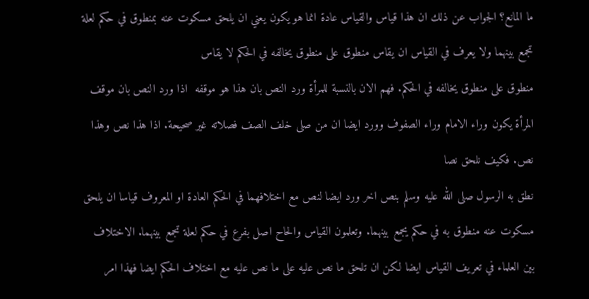ما المانع؟ الجواب عن ذلك ان هذا قياس والقياس عادة انما هو يكون يعني ان يلحق مسكوت عنه بمنطوق في حكم لعلة تجمع بينهما ولا يعرف في القياس ان يقاس منطوق على منطوق يخالفه في الحكم لا يقاس
منطوق على منطوق يخالفه في الحكم. فهم الان بالنسبة للمرأة ورد النص بان هذا هو موقفه  اذا ورد النص بان موقف المرأة يكون وراء الامام وراء الصفوف وورد ايضا ان من صلى خلف الصف فصلاته غير صحيحة. اذا هذا نص وهذا نص. فكيف نلحق نصا
نطق به الرسول صلى الله عليه وسلم بنص اخر ورد ايضا لنص مع اختلافهما في الحكم العادة او المعروف قياسا ان يلحق مسكوت عنه منطوق به في حكم يجمع بينهما. وتعلمون القياس والحاح اصل بفرع في حكم لعلة تجمع بينهما. الاختلاف
بين العلماء في تعريف القياس ايضا لكن ان تلحق ما نص عليه على ما نص عليه مع اختلاف الحكم ايضا فهذا امر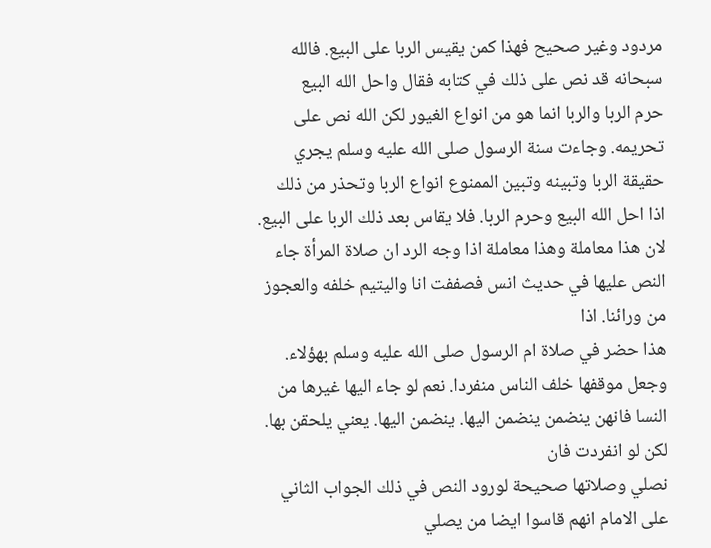مردود وغير صحيح فهذا كمن يقيس الربا على البيع. فالله سبحانه قد نص على ذلك في كتابه فقال واحل الله البيع
حرم الربا والربا انما هو من انواع الغيور لكن الله نص على تحريمه. وجاءت سنة الرسول صلى الله عليه وسلم يجري حقيقة الربا وتبينه وتبين الممنوع انواع الربا وتحذر من ذلك
اذا احل الله البيع وحرم الربا. فلا يقاس بعد ذلك الربا على البيع. لان هذا معاملة وهذا معاملة اذا وجه الرد ان صلاة المرأة جاء النص عليها في حديث انس فصففت انا واليتيم خلفه والعجوز من ورائنا. اذا
هذا حضر في صلاة ام الرسول صلى الله عليه وسلم بهؤلاء. وجعل موقفها خلف الناس منفردا. نعم لو جاء اليها غيرها من النسا فانهن ينضمن ينضمن اليها. ينضمن اليها. يعني يلحقن بها. لكن لو انفردت فان
نصلي وصلاتها صحيحة لورود النص في ذلك الجواب الثاني على الامام انهم قاسوا ايضا من يصلي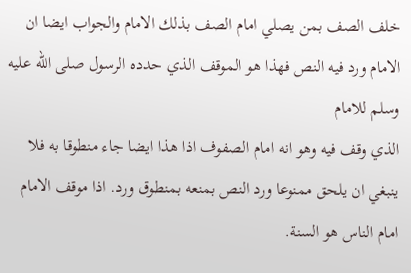خلف الصف بمن يصلي امام الصف بذلك الامام والجواب ايضا ان الامام ورد فيه النص فهذا هو الموقف الذي حدده الرسول صلى الله عليه وسلم للامام
الذي وقف فيه وهو انه امام الصفوف اذا هذا ايضا جاء منطوقا به فلا ينبغي ان يلحق ممنوعا ورد النص بمنعه بمنطوق ورد. اذا موقف الامام امام الناس هو السنة.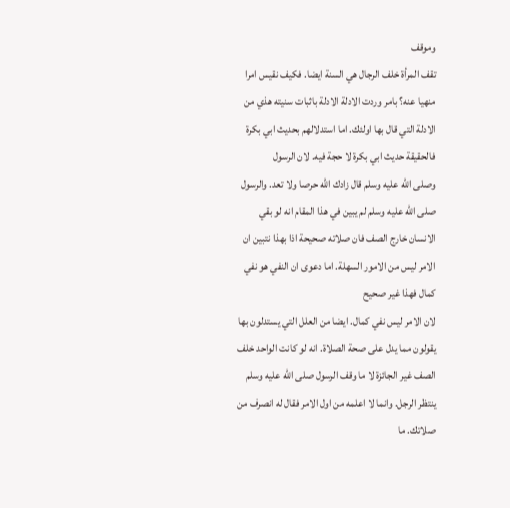وموقف
تقف المرأة خلف الرجال هي السنة ايضا. فكيف نقيس امرا منهيا عنه؟ بامر وردت الادلة الادلة باثبات سنيته هذي من الادلة التي قال بها اولئك. اما استدلالهم بحديث ابي بكرة فالحقيقة حديث ابي بكرة لا حجة فيه. لان الرسول
وصلى الله عليه وسلم قال زادك الله حرصا ولا تعد. والرسول صلى الله عليه وسلم لم يبين في هذا المقام انه لو بقي الانسان خارج الصف فان صلاته صحيحة اذا بهذا نتبين ان الامر ليس من الامور السهلة. اما دعوى ان النفي هو نفي كمال فهذا غير صحيح
لان الامر ليس نفي كمال. ايضا من العلل التي يستدلون بها يقولون مما يدل على صحة الصلاة. انه لو كانت الواحد خلف الصف غير الجائزة لا ما وقف الرسول صلى الله عليه وسلم ينتظر الرجل. وانما لا اعلمه من اول الامر فقال له انصرف من صلاتك. ما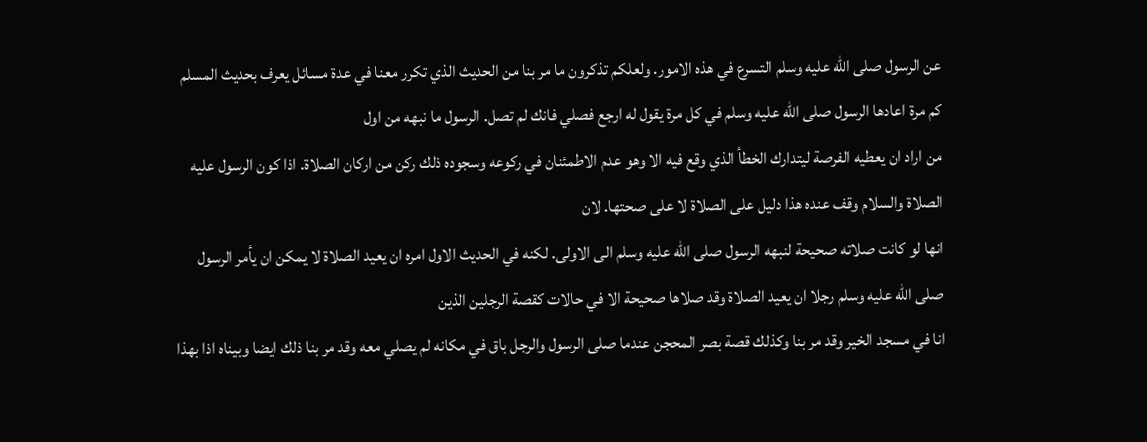عن الرسول صلى الله عليه وسلم التسرع في هذه الامور. ولعلكم تذكرون ما مر بنا من الحديث الذي تكرر معنا في عدة مسائل يعرف بحديث المسلم كم مرة اعادها الرسول صلى الله عليه وسلم في كل مرة يقول له ارجع فصلي فانك لم تصل. الرسول ما نبهه من اول
من اراد ان يعطيه الفرصة ليتدارك الخطأ الذي وقع فيه الا وهو عدم الاطمئنان في ركوعه وسجوده ذلك ركن من اركان الصلاة. اذا كون الرسول عليه الصلاة والسلام وقف عنده هذا دليل على الصلاة لا على صحتها. لان
انها لو كانت صلاته صحيحة لنبهه الرسول صلى الله عليه وسلم الى الاولى. لكنه في الحديث الاول امره ان يعيد الصلاة لا يمكن ان يأمر الرسول صلى الله عليه وسلم رجلا ان يعيد الصلاة وقد صلاها صحيحة الا في حالات كقصة الرجلين الذين
انا في مسجد الخير وقد مر بنا وكذلك قصة بصر المحجن عندما صلى الرسول والرجل باق في مكانه لم يصلي معه وقد مر بنا ذلك ايضا وبيناه اذا بهذا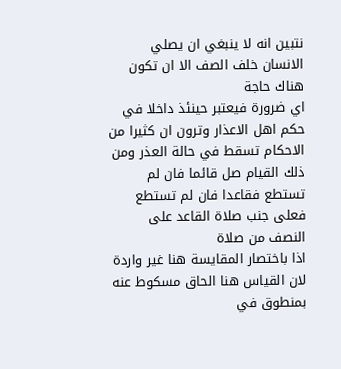نتبين انه لا ينبغي ان يصلي الانسان خلف الصف الا ان تكون هناك حاجة
اي ضرورة فيعتبر حينئذ داخلا في حكم اهل الاعذار وترون ان كثيرا من الاحكام تسقط في حالة العذر ومن ذلك القيام صل قائما فان لم تستطع فقاعدا فان لم تستطع فعلى جنب صلاة القاعد على النصف من صلاة
اذا باختصار المقايسة هنا غير واردة لان القياس هنا الحاق مسكوط عنه بمنطوق في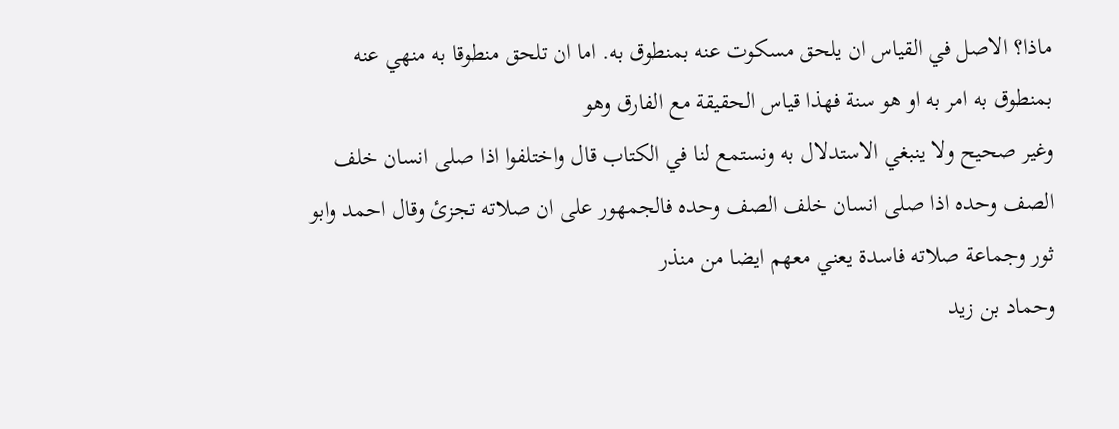ماذا؟ الاصل في القياس ان يلحق مسكوت عنه بمنطوق به. اما ان تلحق منطوقا به منهي عنه بمنطوق به امر به او هو سنة فهذا قياس الحقيقة مع الفارق وهو
وغير صحيح ولا ينبغي الاستدلال به ونستمع لنا في الكتاب قال واختلفوا اذا صلى انسان خلف الصف وحده اذا صلى انسان خلف الصف وحده فالجمهور على ان صلاته تجزئ وقال احمد وابو ثور وجماعة صلاته فاسدة يعني معهم ايضا من منذر
وحماد بن زيد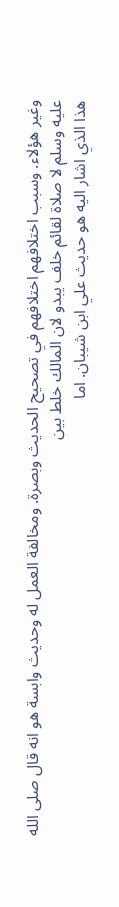وغير هؤلاء. وسبب اختلافهم اختلافهم في تصحيح الحديث وبصرة. ومخالفة العمل له وحديث وابسة هو انه قال صلى الله عليه وسلم لا صلاة لقائم خلف يبدو لان المالك خلط بين
هذا الذي اشار اليه هو حديث علي ابن شيبان. اما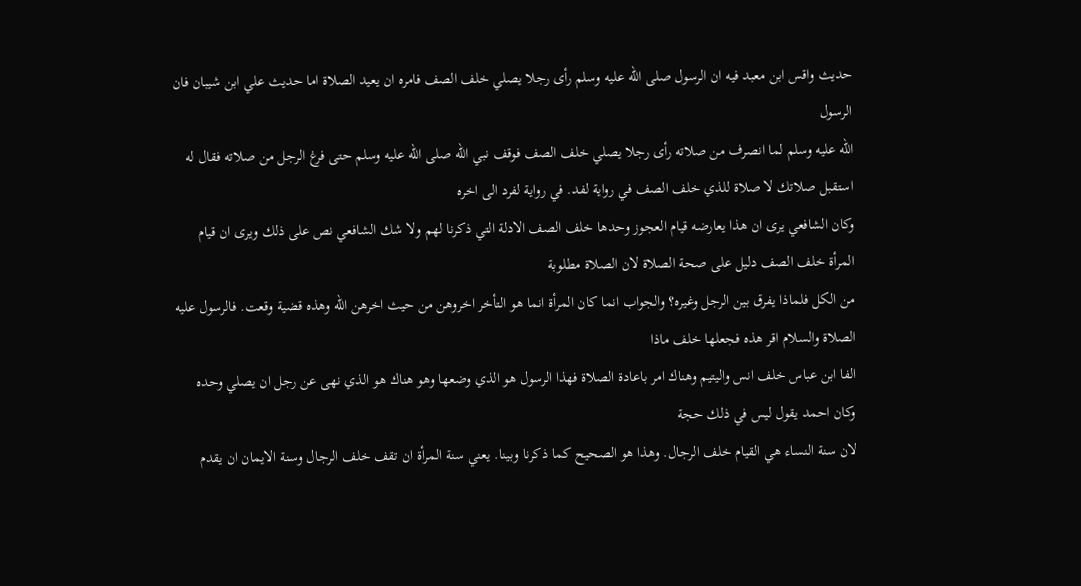حديث واقس ابن معبد فيه ان الرسول صلى الله عليه وسلم رأى رجلا يصلي خلف الصف فامره ان يعيد الصلاة اما حديث علي ابن شيبان فان الرسول
الله عليه وسلم لما انصرف من صلاته رأى رجلا يصلي خلف الصف فوقف نبي الله صلى الله عليه وسلم حتى فرغ الرجل من صلاته فقال له استقبل صلاتك لا صلاة للذي خلف الصف في رواية لفد. في رواية لفرد الى اخره
وكان الشافعي يرى ان هذا يعارضه قيام العجوز وحدها خلف الصف الادلة التي ذكرنا لهم ولا شك الشافعي نص على ذلك ويرى ان قيام المرأة خلف الصف دليل على صحة الصلاة لان الصلاة مطلوبة
من الكل فلماذا يفرق بين الرجل وغيره؟ والجواب انما كان المرأة انما هو التأخر اخروهن من حيث اخرهن الله وهذه قضية وقعت. فالرسول عليه الصلاة والسلام اقر هذه فجعلها خلف ماذا
الفا ابن عباس خلف انس واليتيم وهناك امر باعادة الصلاة فهذا الرسول هو الذي وضعها وهو هناك هو الذي نهى عن رجل ان يصلي وحده وكان احمد يقول ليس في ذلك حجة
لان سنة النساء هي القيام خلف الرجال. وهذا هو الصحيح كما ذكرنا وبينا. يعني سنة المرأة ان تقف خلف الرجال وسنة الايمان ان يقدم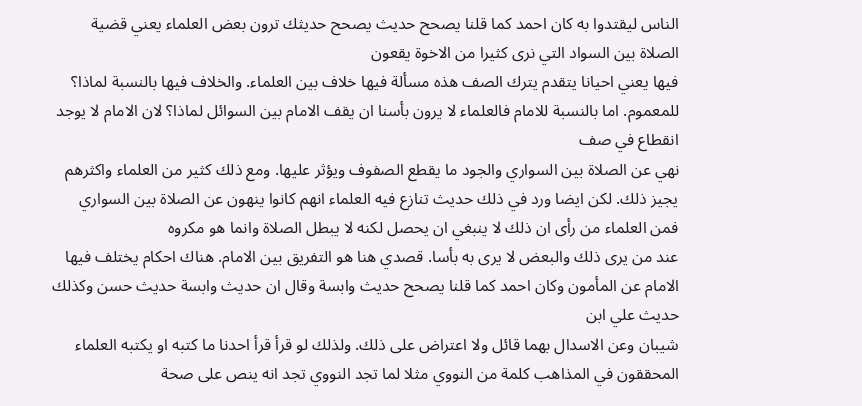الناس ليقتدوا به كان احمد كما قلنا يصحح حديث يصحح حديثك ترون بعض العلماء يعني قضية الصلاة بين السواد التي نرى كثيرا من الاخوة يقعون
فيها يعني احيانا يتقدم يترك الصف هذه مسألة فيها خلاف بين العلماء. والخلاف فيها بالنسبة لماذا؟ للمعموم. اما بالنسبة للامام فالعلماء لا يرون بأسنا ان يقف الامام بين السوائل لماذا؟ لان الامام لا يوجد انقطاع في صف
نهي عن الصلاة بين السواري والجود ما يقطع الصفوف ويؤثر عليها. ومع ذلك كثير من العلماء واكثرهم يجيز ذلك. لكن ايضا ورد في ذلك حديث تنازع فيه العلماء انهم كانوا ينهون عن الصلاة بين السواري فمن العلماء من رأى ان ذلك لا ينبغي ان يحصل لكنه لا يبطل الصلاة وانما هو مكروه
عند من يرى ذلك والبعض لا يرى به بأسا. قصدي هنا هو التفريق بين الامام. هناك احكام يختلف فيها الامام عن المأمون وكان احمد كما قلنا يصحح حديث وابسة وقال ان حديث وابسة حديث حسن وكذلك حديث علي ابن
شيبان وعن الاسدال بهما قائل ولا اعتراض على ذلك. ولذلك لو قرأ قرأ احدنا ما كتبه او يكتبه العلماء المحققون في المذاهب كلمة من النووي مثلا لما تجد النووي تجد انه ينص على صحة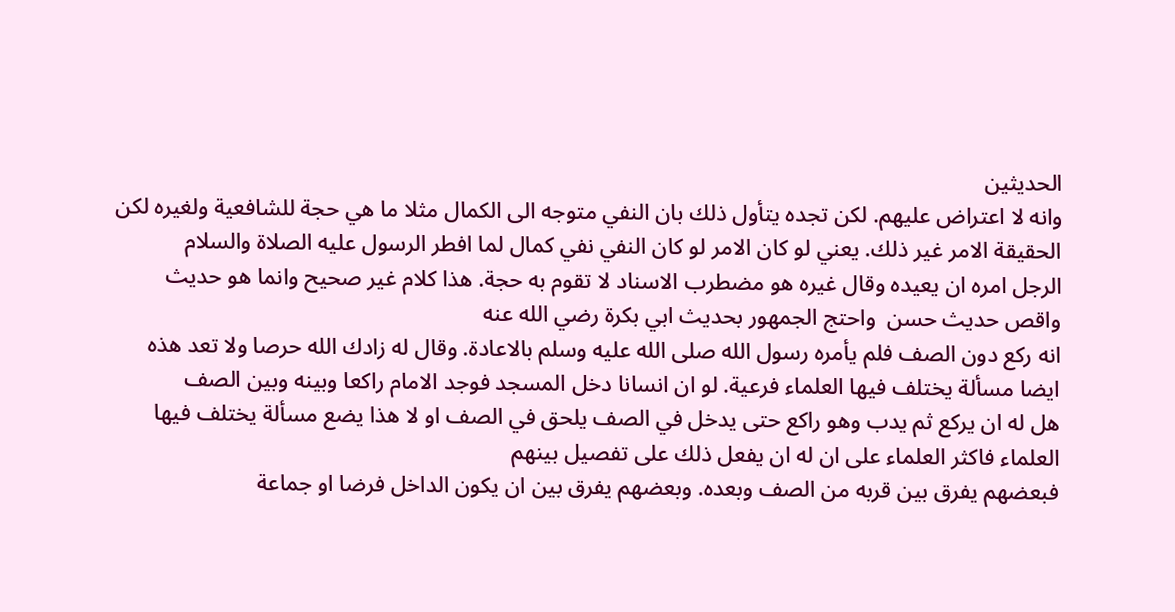الحديثين
وانه لا اعتراض عليهم. لكن تجده يتأول ذلك بان النفي متوجه الى الكمال مثلا ما هي حجة للشافعية ولغيره لكن الحقيقة الامر غير ذلك. يعني لو كان الامر لو كان النفي نفي كمال لما افطر الرسول عليه الصلاة والسلام
الرجل امره ان يعيده وقال غيره هو مضطرب الاسناد لا تقوم به حجة. هذا كلام غير صحيح وانما هو حديث واقص حديث حسن  واحتج الجمهور بحديث ابي بكرة رضي الله عنه
انه ركع دون الصف فلم يأمره رسول الله صلى الله عليه وسلم بالاعادة. وقال له زادك الله حرصا ولا تعد هذه ايضا مسألة يختلف فيها العلماء فرعية. لو ان انسانا دخل المسجد فوجد الامام راكعا وبينه وبين الصف
هل له ان يركع ثم يدب وهو راكع حتى يدخل في الصف يلحق في الصف او لا هذا يضع مسألة يختلف فيها العلماء فاكثر العلماء على ان له ان يفعل ذلك على تفصيل بينهم
فبعضهم يفرق بين قربه من الصف وبعده. وبعضهم يفرق بين ان يكون الداخل فرضا او جماعة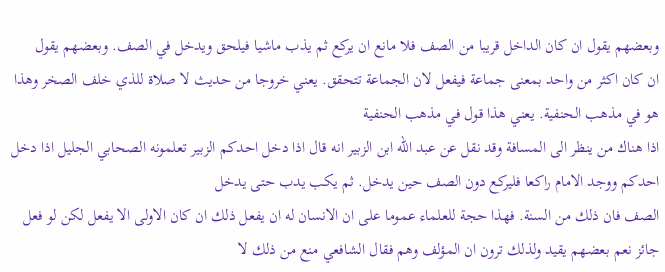وبعضهم يقول ان كان الداخل قريبا من الصف فلا مانع ان يركع ثم يذب ماشيا فيلحق ويدخل في الصف. وبعضهم يقول
ان كان اكثر من واحد بمعنى جماعة فيفعل لان الجماعة تتحقق. يعني خروجا من حديث لا صلاة للذي خلف الصخر وهذا هو في مذهب الحنفية. يعني هذا قول في مذهب الحنفية
اذا هناك من ينظر الى المسافة وقد نقل عن عبد الله ابن الزبير انه قال اذا دخل احدكم الزبير تعلمونه الصحابي الجليل اذا دخل احدكم ووجد الامام راكعا فليركع دون الصف حين يدخل. ثم يكب يدب حتى يدخل
الصف فان ذلك من السنة. فهذا حجة للعلماء عموما على ان الانسان له ان يفعل ذلك ان كان الاولى الا يفعل لكن لو فعل جائز نعم بعضهم يقيد ولذلك ترون ان المؤلف وهم فقال الشافعي منع من ذلك لا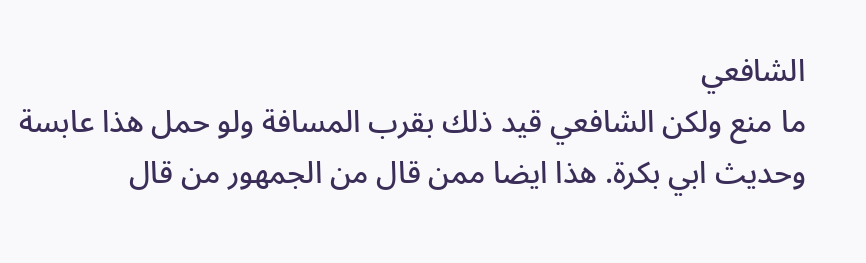الشافعي
ما منع ولكن الشافعي قيد ذلك بقرب المسافة ولو حمل هذا عابسة وحديث ابي بكرة. هذا ايضا ممن قال من الجمهور من قال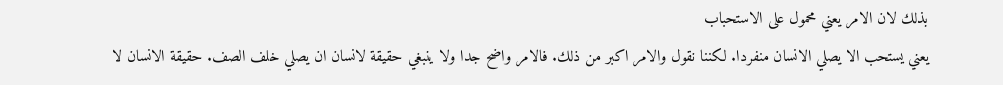بذلك لان الامر يعني محمول على الاستحباب
يعني يستحب الا يصلي الانسان منفردا. لكننا نقول والامر اكبر من ذلك. فالامر واضح جدا ولا ينبغي حقيقة لانسان ان يصلي خلف الصف. حقيقة الانسان لا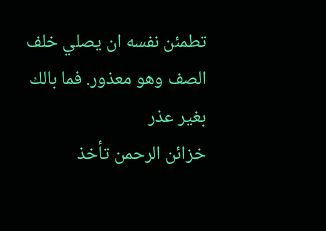تطمئن نفسه ان يصلي خلف الصف وهو معذور. فما بالك بغير عذر
خزائن الرحمن تأخذ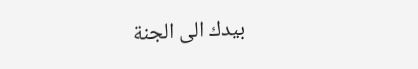بيدك الى الجنة